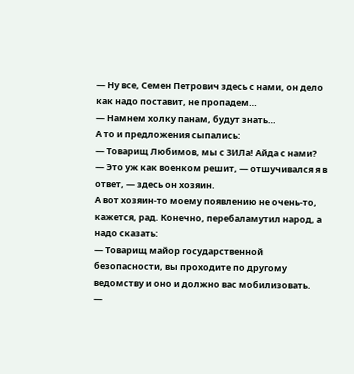— Ну все, Семен Петрович здесь с нами, он дело как надо поставит, не пропадем…
— Намнем холку панам, будут знать…
А то и предложения сыпались:
— Товарищ Любимов, мы с ЗИЛа! Айда с нами?
— Это уж как военком решит, — отшучивался я в ответ, — здесь он хозяин.
А вот хозяин-то моему появлению не очень-то, кажется, рад. Конечно, перебаламутил народ, а надо сказать:
— Товарищ майор государственной безопасности, вы проходите по другому ведомству и оно и должно вас мобилизовать.
—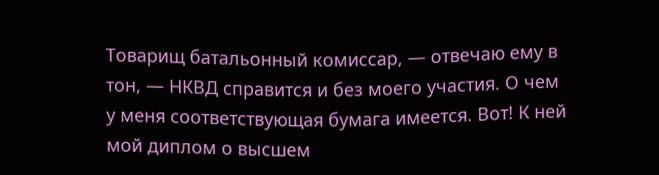Товарищ батальонный комиссар, — отвечаю ему в тон, — НКВД справится и без моего участия. О чем у меня соответствующая бумага имеется. Вот! К ней мой диплом о высшем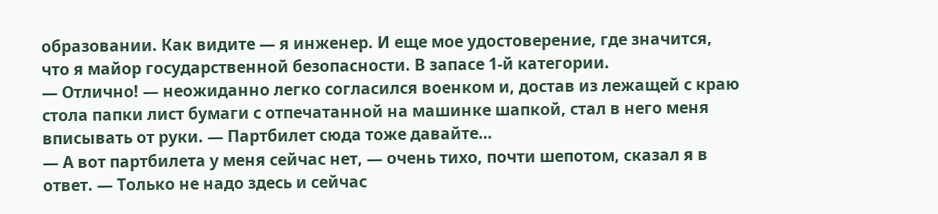образовании. Как видите — я инженер. И еще мое удостоверение, где значится, что я майор государственной безопасности. В запасе 1-й категории.
— Отлично! — неожиданно легко согласился военком и, достав из лежащей с краю стола папки лист бумаги с отпечатанной на машинке шапкой, стал в него меня вписывать от руки. — Партбилет сюда тоже давайте…
— А вот партбилета у меня сейчас нет, — очень тихо, почти шепотом, сказал я в ответ. — Только не надо здесь и сейчас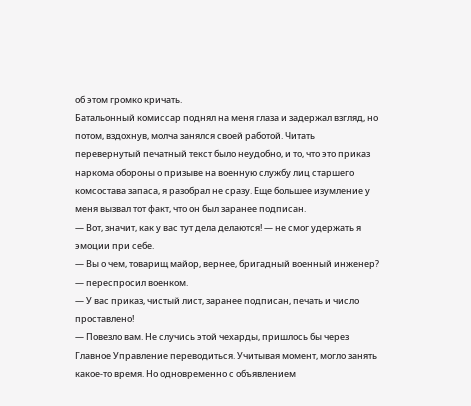об этом громко кричать.
Батальонный комиссар поднял на меня глаза и задержал взгляд, но потом, вздохнув, молча занялся своей работой. Читать перевернутый печатный текст было неудобно, и то, что это приказ наркома обороны о призыве на военную службу лиц старшего комсостава запаса, я разобрал не сразу. Еще большее изумление у меня вызвал тот факт, что он был заранее подписан.
— Вот, значит, как у вас тут дела делаются! — не смог удержать я эмоции при себе.
— Вы о чем, товарищ майор, вернее, бригадный военный инженер? — переспросил военком.
— У вас приказ, чистый лист, заранее подписан, печать и число проставлено!
— Повезло вам. Не случись этой чехарды, пришлось бы через Главное Управление переводиться. Учитывая момент, могло занять какое-то время. Но одновременно с объявлением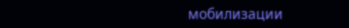мобилизации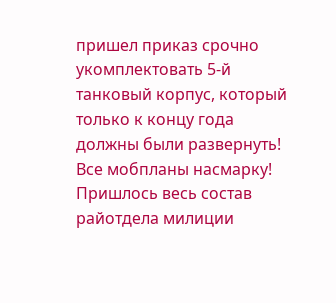пришел приказ срочно укомплектовать 5-й танковый корпус, который только к концу года должны были развернуть! Все мобпланы насмарку! Пришлось весь состав райотдела милиции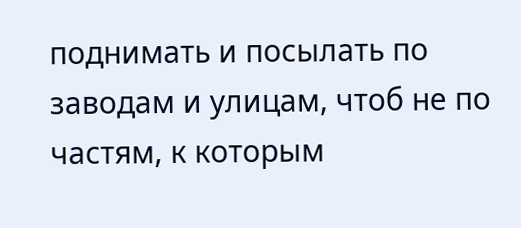поднимать и посылать по заводам и улицам, чтоб не по частям, к которым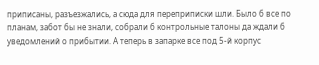приписаны, разъезжались, а сюда для переприписки шли. Было б все по планам, забот бы не знали, собрали б контрольные талоны да ждали б уведомлений о прибытии. А теперь в запарке все под 5-й корпус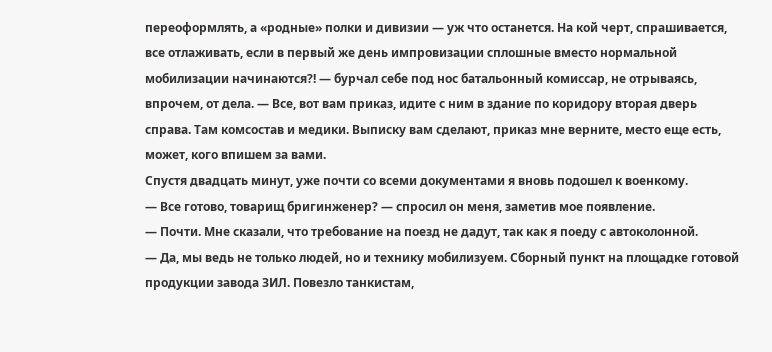переоформлять, а «родные» полки и дивизии — уж что останется. На кой черт, спрашивается, все отлаживать, если в первый же день импровизации сплошные вместо нормальной мобилизации начинаются?! — бурчал себе под нос батальонный комиссар, не отрываясь, впрочем, от дела. — Все, вот вам приказ, идите с ним в здание по коридору вторая дверь справа. Там комсостав и медики. Выписку вам сделают, приказ мне верните, место еще есть, может, кого впишем за вами.
Спустя двадцать минут, уже почти со всеми документами я вновь подошел к военкому.
— Все готово, товарищ бригинженер? — спросил он меня, заметив мое появление.
— Почти. Мне сказали, что требование на поезд не дадут, так как я поеду с автоколонной.
— Да, мы ведь не только людей, но и технику мобилизуем. Сборный пункт на площадке готовой продукции завода ЗИЛ. Повезло танкистам,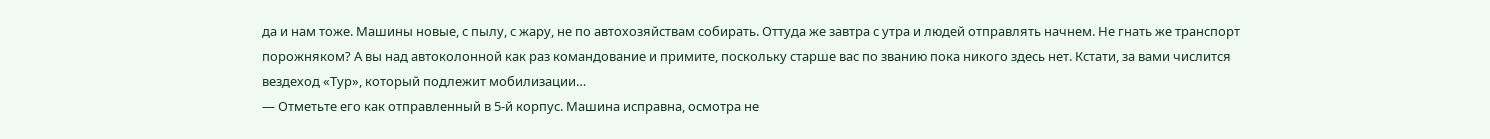да и нам тоже. Машины новые, с пылу, с жару, не по автохозяйствам собирать. Оттуда же завтра с утра и людей отправлять начнем. Не гнать же транспорт порожняком? А вы над автоколонной как раз командование и примите, поскольку старше вас по званию пока никого здесь нет. Кстати, за вами числится вездеход «Тур», который подлежит мобилизации…
— Отметьте его как отправленный в 5-й корпус. Машина исправна, осмотра не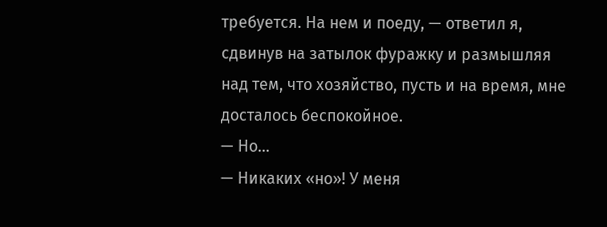требуется. На нем и поеду, — ответил я, сдвинув на затылок фуражку и размышляя над тем, что хозяйство, пусть и на время, мне досталось беспокойное.
— Но…
— Никаких «но»! У меня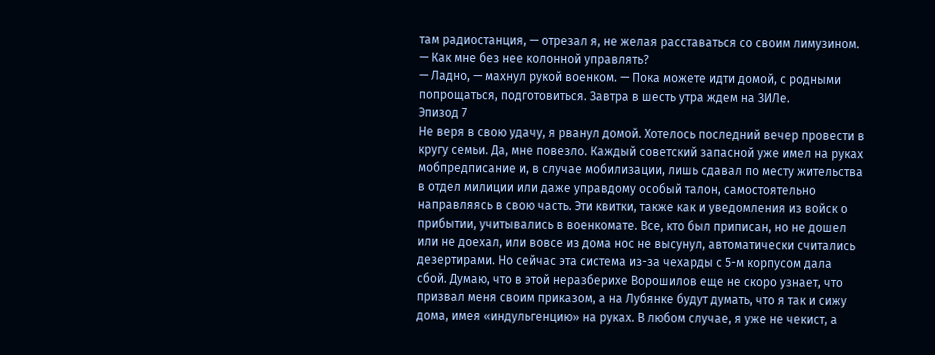там радиостанция, — отрезал я, не желая расставаться со своим лимузином. — Как мне без нее колонной управлять?
— Ладно, — махнул рукой военком. — Пока можете идти домой, с родными попрощаться, подготовиться. Завтра в шесть утра ждем на ЗИЛе.
Эпизод 7
Не веря в свою удачу, я рванул домой. Хотелось последний вечер провести в кругу семьи. Да, мне повезло. Каждый советский запасной уже имел на руках мобпредписание и, в случае мобилизации, лишь сдавал по месту жительства в отдел милиции или даже управдому особый талон, самостоятельно направляясь в свою часть. Эти квитки, также как и уведомления из войск о прибытии, учитывались в военкомате. Все, кто был приписан, но не дошел или не доехал, или вовсе из дома нос не высунул, автоматически считались дезертирами. Но сейчас эта система из-за чехарды с 5-м корпусом дала сбой. Думаю, что в этой неразберихе Ворошилов еще не скоро узнает, что призвал меня своим приказом, а на Лубянке будут думать, что я так и сижу дома, имея «индульгенцию» на руках. В любом случае, я уже не чекист, а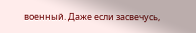военный. Даже если засвечусь,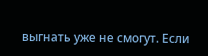выгнать уже не смогут. Если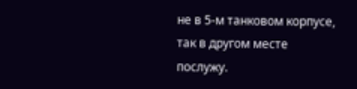не в 5-м танковом корпусе, так в другом месте послужу.